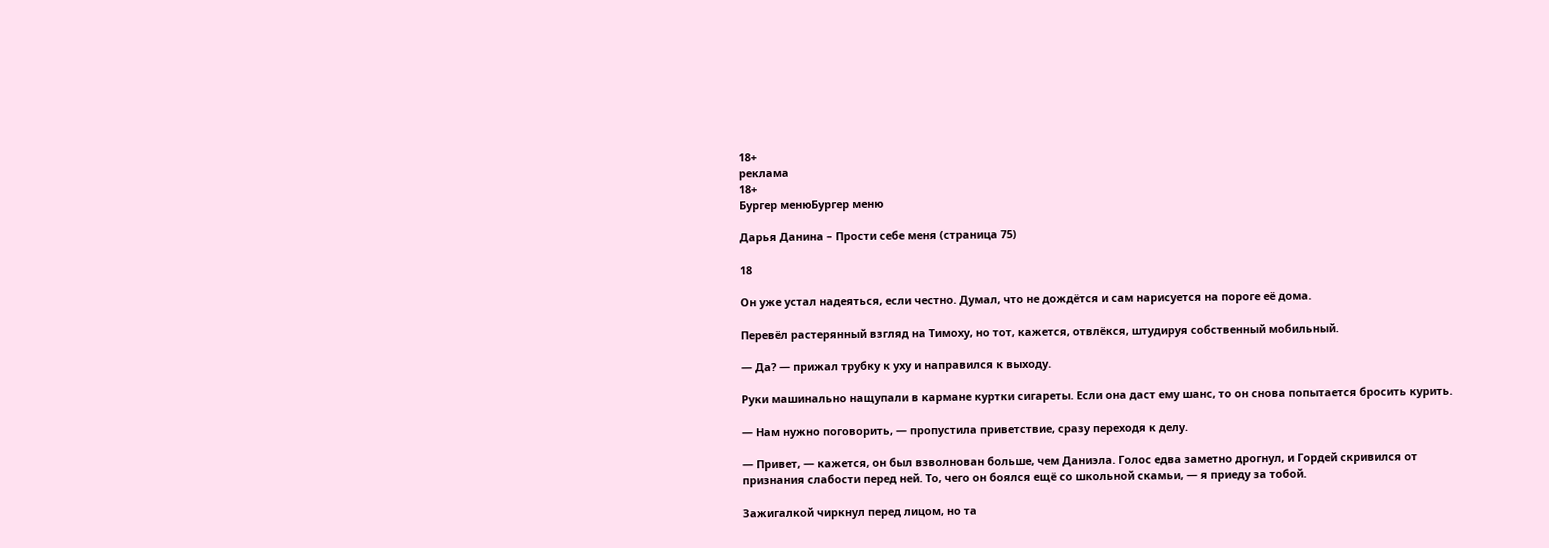18+
реклама
18+
Бургер менюБургер меню

Дарья Данина – Прости себе меня (страница 75)

18

Он уже устал надеяться, если честно. Думал, что не дождётся и сам нарисуется на пороге её дома.

Перевёл растерянный взгляд на Тимоху, но тот, кажется, отвлёкся, штудируя собственный мобильный.

— Да? — прижал трубку к уху и направился к выходу.

Руки машинально нащупали в кармане куртки сигареты. Если она даст ему шанс, то он снова попытается бросить курить.

— Нам нужно поговорить, — пропустила приветствие, сразу переходя к делу.

— Привет, — кажется, он был взволнован больше, чем Даниэла. Голос едва заметно дрогнул, и Гордей скривился от признания слабости перед ней. То, чего он боялся ещё со школьной скамьи, — я приеду за тобой.

Зажигалкой чиркнул перед лицом, но та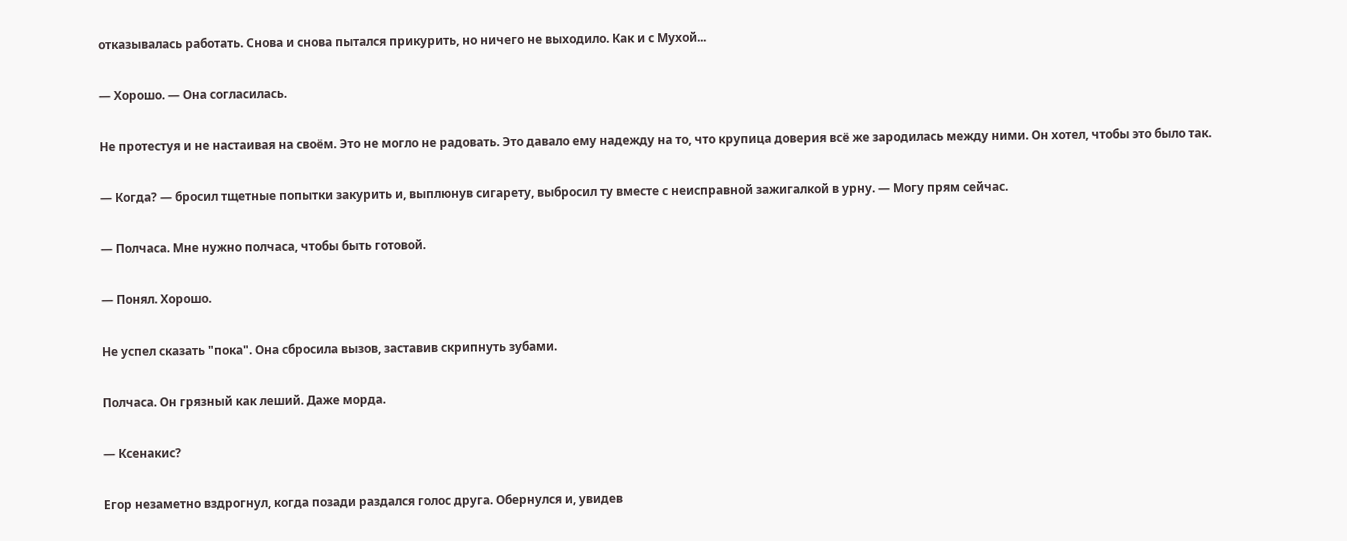отказывалась работать. Снова и снова пытался прикурить, но ничего не выходило. Как и с Мухой...

— Хорошо. — Она согласилась.

Не протестуя и не настаивая на своём. Это не могло не радовать. Это давало ему надежду на то, что крупица доверия всё же зародилась между ними. Он хотел, чтобы это было так.

— Когда? — бросил тщетные попытки закурить и, выплюнув сигарету, выбросил ту вместе с неисправной зажигалкой в урну. — Могу прям сейчас.

— Полчаса. Мне нужно полчаса, чтобы быть готовой.

— Понял. Хорошо.

Не успел сказать "пока". Она сбросила вызов, заставив скрипнуть зубами.

Полчаса. Он грязный как леший. Даже морда.

— Ксенакис?

Егор незаметно вздрогнул, когда позади раздался голос друга. Обернулся и, увидев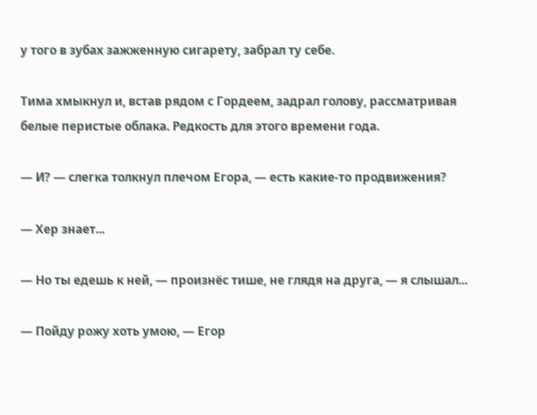у того в зубах зажженную сигарету, забрал ту себе.

Тима хмыкнул и, встав рядом с Гордеем, задрал голову, рассматривая белые перистые облака. Редкость для этого времени года.

— И? — слегка толкнул плечом Егора, — есть какие-то продвижения?

— Хер знает...

— Но ты едешь к ней, — произнёс тише, не глядя на друга, — я слышал...

— Пойду рожу хоть умою, — Егор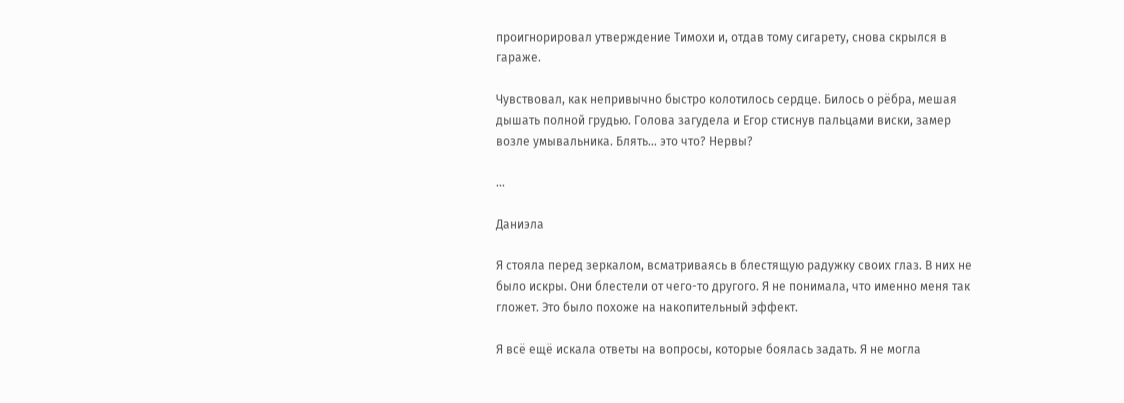проигнорировал утверждение Тимохи и, отдав тому сигарету, снова скрылся в гараже.

Чувствовал, как непривычно быстро колотилось сердце. Билось о рёбра, мешая дышать полной грудью. Голова загудела и Егор стиснув пальцами виски, замер возле умывальника. Блять... это что? Нервы?

...

Даниэла

Я стояла перед зеркалом, всматриваясь в блестящую радужку своих глаз. В них не было искры. Они блестели от чего-то другого. Я не понимала, что именно меня так гложет. Это было похоже на накопительный эффект.

Я всё ещё искала ответы на вопросы, которые боялась задать. Я не могла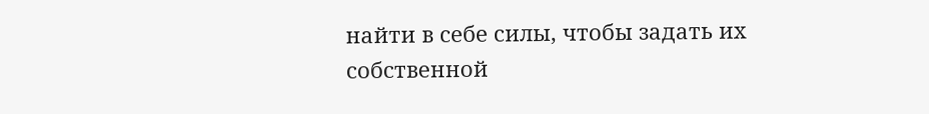найти в себе силы, чтобы задать их собственной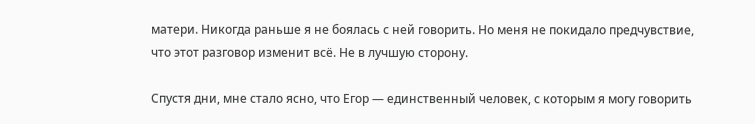матери. Никогда раньше я не боялась с ней говорить. Но меня не покидало предчувствие, что этот разговор изменит всё. Не в лучшую сторону.

Спустя дни, мне стало ясно, что Егор — единственный человек, с которым я могу говорить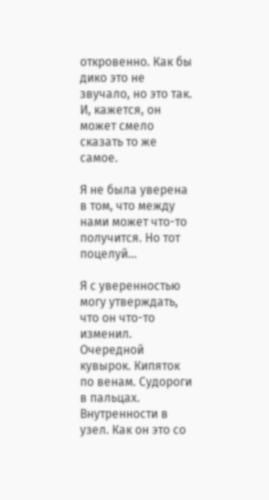откровенно. Как бы дико это не звучало, но это так. И, кажется, он может смело сказать то же самое.

Я не была уверена в том, что между нами может что-то получится. Но тот поцелуй...

Я с уверенностью могу утверждать, что он что-то изменил. Очередной кувырок. Кипяток по венам. Судороги в пальцах. Внутренности в узел. Как он это со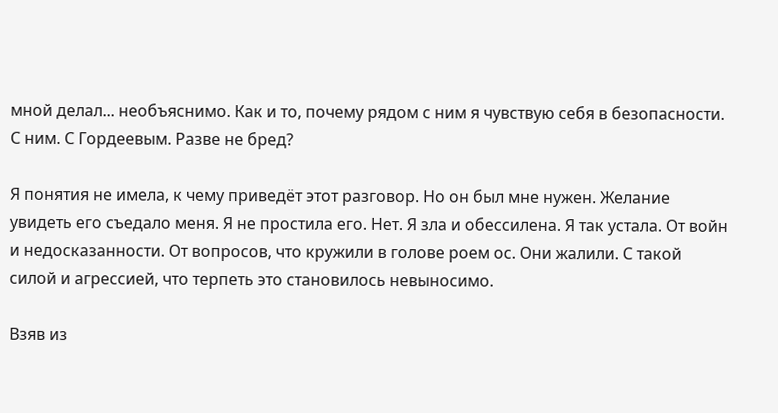мной делал... необъяснимо. Как и то, почему рядом с ним я чувствую себя в безопасности. С ним. С Гордеевым. Разве не бред?

Я понятия не имела, к чему приведёт этот разговор. Но он был мне нужен. Желание увидеть его съедало меня. Я не простила его. Нет. Я зла и обессилена. Я так устала. От войн и недосказанности. От вопросов, что кружили в голове роем ос. Они жалили. С такой силой и агрессией, что терпеть это становилось невыносимо.

Взяв из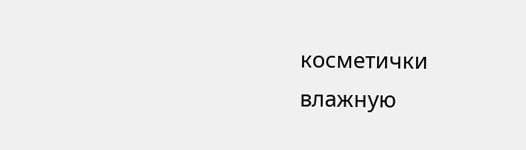косметички влажную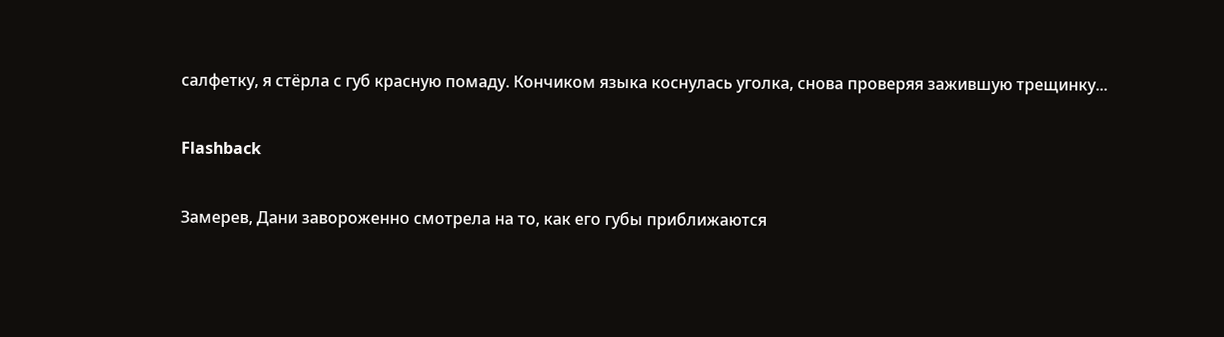салфетку, я стёрла с губ красную помаду. Кончиком языка коснулась уголка, снова проверяя зажившую трещинку...

Flashback

Замерев, Дани завороженно смотрела на то, как его губы приближаются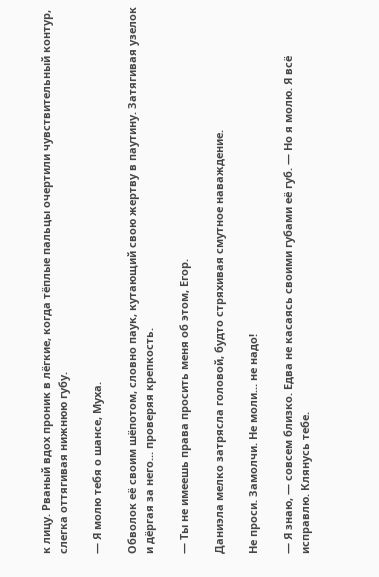к лицу. Рваный вдох проник в лёгкие, когда тёплые пальцы очертили чувствительный контур, слегка оттягивая нижнюю губу.

— Я молю тебя о шансе, Муха.

Обволок её своим шёпотом, словно паук, кутающий свою жертву в паутину. Затягивая узелок и дёргая за него... проверяя крепкость.

— Ты не имеешь права просить меня об этом, Егор.

Даниэла мелко затрясла головой, будто стряхивая смутное наваждение.

Не проси. Замолчи. Не моли... не надо!

— Я знаю, — совсем близко. Едва не касаясь своими губами её губ. — Но я молю. Я всё исправлю. Клянусь тебе.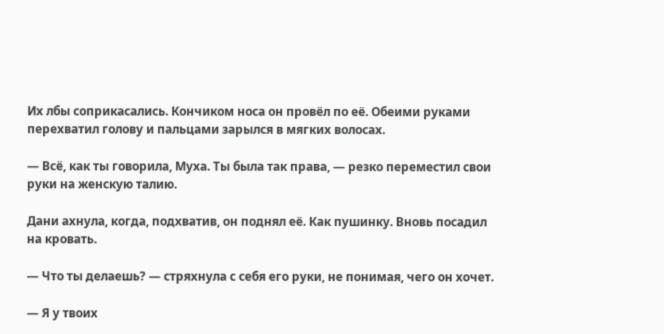Их лбы соприкасались. Кончиком носа он провёл по её. Обеими руками перехватил голову и пальцами зарылся в мягких волосах.

— Всё, как ты говорила, Муха. Ты была так права, — резко переместил свои руки на женскую талию.

Дани ахнула, когда, подхватив, он поднял её. Как пушинку. Вновь посадил на кровать.

— Что ты делаешь? — стряхнула с себя его руки, не понимая, чего он хочет.

— Я у твоих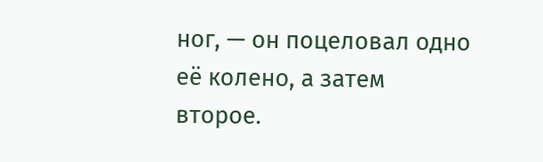ног, — он поцеловал одно её колено, а затем второе.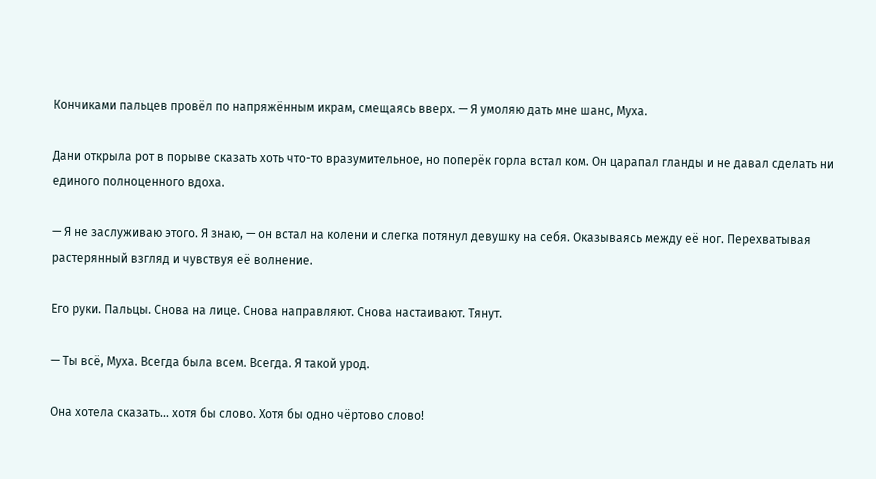Кончиками пальцев провёл по напряжённым икрам, смещаясь вверх. — Я умоляю дать мне шанс, Муха.

Дани открыла рот в порыве сказать хоть что-то вразумительное, но поперёк горла встал ком. Он царапал гланды и не давал сделать ни единого полноценного вдоха.

— Я не заслуживаю этого. Я знаю, — он встал на колени и слегка потянул девушку на себя. Оказываясь между её ног. Перехватывая растерянный взгляд и чувствуя её волнение.

Его руки. Пальцы. Снова на лице. Снова направляют. Снова настаивают. Тянут.

— Ты всё, Муха. Всегда была всем. Всегда. Я такой урод.

Она хотела сказать... хотя бы слово. Хотя бы одно чёртово слово!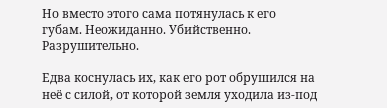Но вместо этого сама потянулась к его губам. Неожиданно. Убийственно. Разрушительно.

Едва коснулась их, как его рот обрушился на неё с силой, от которой земля уходила из-под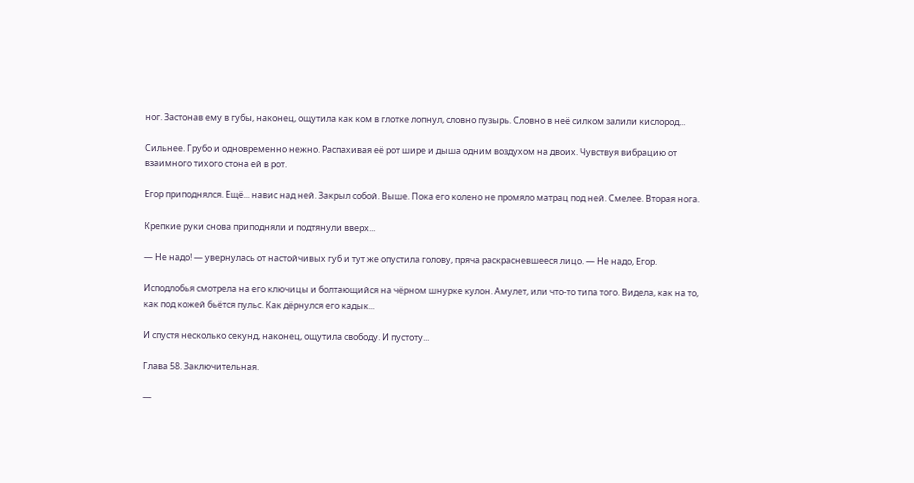ног. Застонав ему в губы, наконец, ощутила как ком в глотке лопнул, словно пузырь. Словно в неё силком залили кислород...

Сильнее. Грубо и одновременно нежно. Распахивая её рот шире и дыша одним воздухом на двоих. Чувствуя вибрацию от взаимного тихого стона ей в рот.

Егор приподнялся. Ещё... навис над ней. Закрыл собой. Выше. Пока его колено не промяло матрац под ней. Смелее. Вторая нога.

Крепкие руки снова приподняли и подтянули вверх...

— Не надо! — увернулась от настойчивых губ и тут же опустила голову, пряча раскрасневшееся лицо. — Не надо, Егор.

Исподлобья смотрела на его ключицы и болтающийся на чёрном шнурке кулон. Амулет, или что-то типа того. Видела, как на то, как под кожей бьётся пульс. Как дёрнулся его кадык...

И спустя несколько секунд, наконец, ощутила свободу. И пустоту...

Глава 58. Заключительная.

—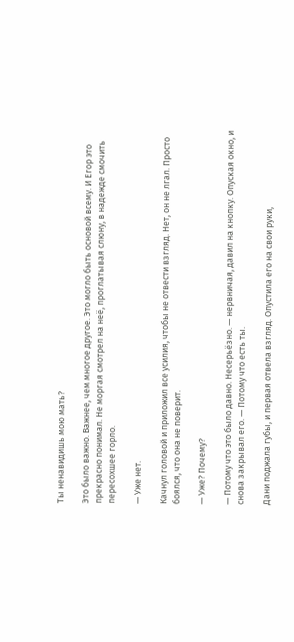Ты ненавидишь мою мать?

Это было важно. Важнее, чем многое другое. Это могло быть основой всему. И Егор это прекрасно понимал. Не моргая смотрел на неё, проглатывая слюну, в надежде смочить пересохшее горло.

— Уже нет.

Качнул головой и приложил все усилия, чтобы не отвести взгляд. Нет, он не лгал. Просто боялся, что она не поверит.

— Уже? Почему?

— Потому что это было давно. Несерьёзно. — нервничая, давил на кнопку. Опуская окно, и снова закрывал его. — Потому что есть ты.

Дани поджала губы, и первая отвела взгляд. Опустила его на свои руки,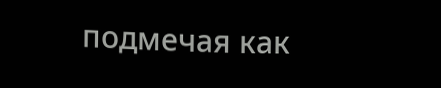подмечая как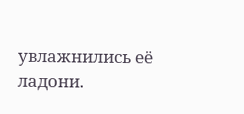увлажнились её ладони.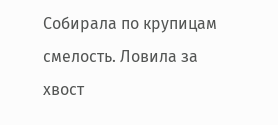Собирала по крупицам смелость. Ловила за хвост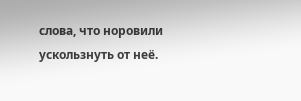слова, что норовили ускользнуть от неё.